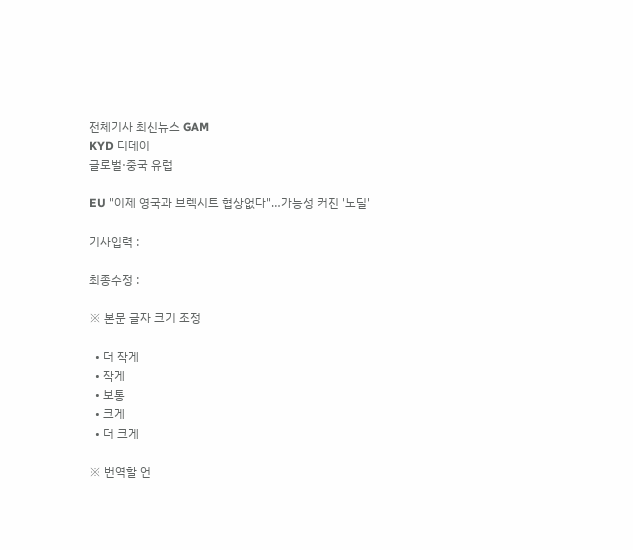전체기사 최신뉴스 GAM
KYD 디데이
글로벌·중국 유럽

EU "이제 영국과 브렉시트 협상없다"…가능성 커진 '노딜'

기사입력 :

최종수정 :

※ 본문 글자 크기 조정

  • 더 작게
  • 작게
  • 보통
  • 크게
  • 더 크게

※ 번역할 언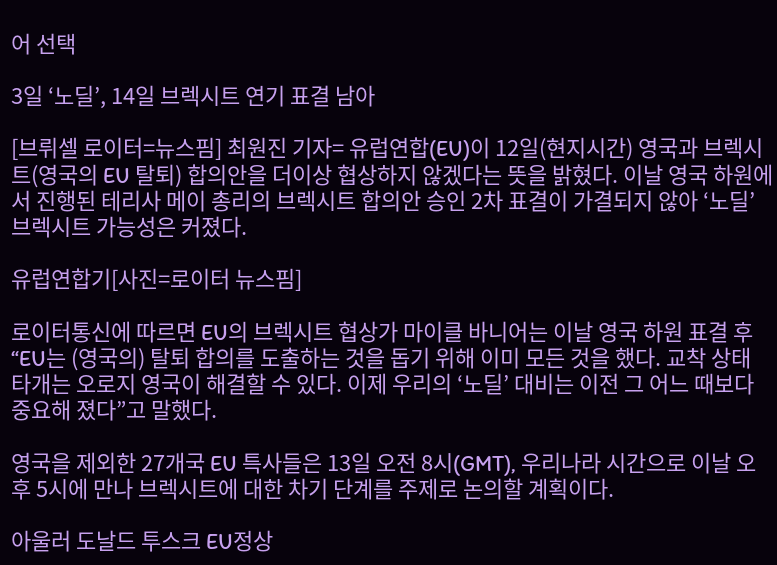어 선택

3일 ‘노딜’, 14일 브렉시트 연기 표결 남아

[브뤼셀 로이터=뉴스핌] 최원진 기자= 유럽연합(EU)이 12일(현지시간) 영국과 브렉시트(영국의 EU 탈퇴) 합의안을 더이상 협상하지 않겠다는 뜻을 밝혔다. 이날 영국 하원에서 진행된 테리사 메이 총리의 브렉시트 합의안 승인 2차 표결이 가결되지 않아 ‘노딜’ 브렉시트 가능성은 커졌다.

유럽연합기[사진=로이터 뉴스핌]

로이터통신에 따르면 EU의 브렉시트 협상가 마이클 바니어는 이날 영국 하원 표결 후 “EU는 (영국의) 탈퇴 합의를 도출하는 것을 돕기 위해 이미 모든 것을 했다. 교착 상태 타개는 오로지 영국이 해결할 수 있다. 이제 우리의 ‘노딜’ 대비는 이전 그 어느 때보다 중요해 졌다”고 말했다.

영국을 제외한 27개국 EU 특사들은 13일 오전 8시(GMT), 우리나라 시간으로 이날 오후 5시에 만나 브렉시트에 대한 차기 단계를 주제로 논의할 계획이다.

아울러 도날드 투스크 EU정상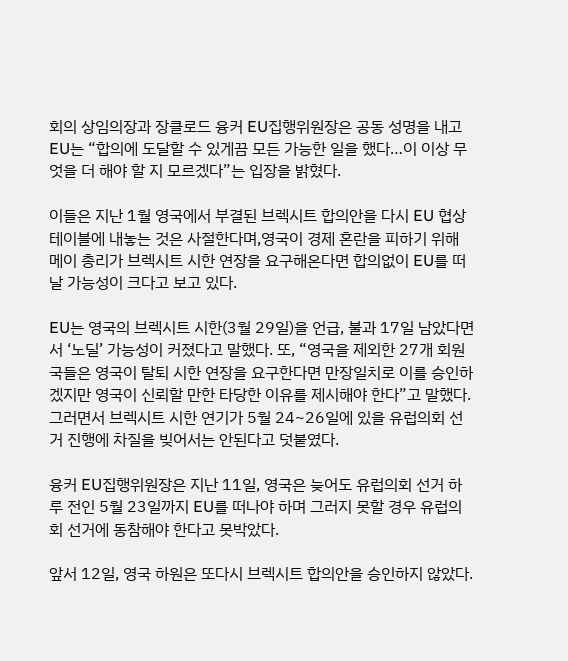회의 상임의장과 장클로드 융커 EU집행위원장은 공동 성명을 내고 EU는 “합의에 도달할 수 있게끔 모든 가능한 일을 했다…이 이상 무엇을 더 해야 할 지 모르겠다”는 입장을 밝혔다.

이들은 지난 1월 영국에서 부결된 브렉시트 합의안을 다시 EU 협상테이블에 내놓는 것은 사절한다며,영국이 경제 혼란을 피하기 위해 메이 총리가 브렉시트 시한 연장을 요구해온다면 합의없이 EU를 떠날 가능성이 크다고 보고 있다.

EU는 영국의 브렉시트 시한(3월 29일)을 언급, 불과 17일 남았다면서 ‘노딜’ 가능성이 커졌다고 말했다. 또, “영국을 제외한 27개 회원국들은 영국이 탈퇴 시한 연장을 요구한다면 만장일치로 이를 승인하겠지만 영국이 신뢰할 만한 타당한 이유를 제시해야 한다”고 말했다. 그러면서 브렉시트 시한 연기가 5월 24~26일에 있을 유럽의회 선거 진행에 차질을 빚어서는 안된다고 덧붙였다.

융커 EU집행위원장은 지난 11일, 영국은 늦어도 유럽의회 선거 하루 전인 5월 23일까지 EU를 떠나야 하며 그러지 못할 경우 유럽의회 선거에 동참해야 한다고 못박았다.

앞서 12일, 영국 하원은 또다시 브렉시트 합의안을 승인하지 않았다.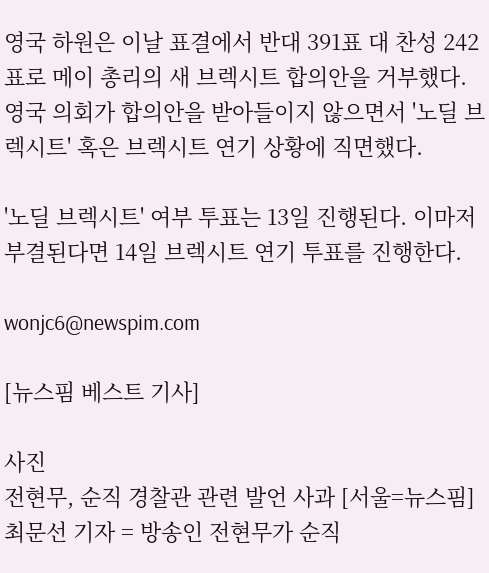영국 하원은 이날 표결에서 반대 391표 대 찬성 242표로 메이 총리의 새 브렉시트 합의안을 거부했다. 영국 의회가 합의안을 받아들이지 않으면서 '노딜 브렉시트' 혹은 브렉시트 연기 상황에 직면했다.

'노딜 브렉시트' 여부 투표는 13일 진행된다. 이마저 부결된다면 14일 브렉시트 연기 투표를 진행한다.

wonjc6@newspim.com

[뉴스핌 베스트 기사]

사진
전현무, 순직 경찰관 관련 발언 사과 [서울=뉴스핌] 최문선 기자 = 방송인 전현무가 순직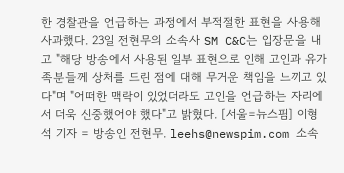한 경찰관을 언급하는 과정에서 부적절한 표현을 사용해 사과했다. 23일 전현무의 소속사 SM C&C는 입장문을 내고 "해당 방송에서 사용된 일부 표현으로 인해 고인과 유가족분들께 상처를 드린 점에 대해 무거운 책임을 느끼고 있다"며 "어떠한 맥락이 있었더라도 고인을 언급하는 자리에서 더욱 신중했어야 했다"고 밝혔다. [서울=뉴스핌] 이형석 기자 = 방송인 전현무. leehs@newspim.com 소속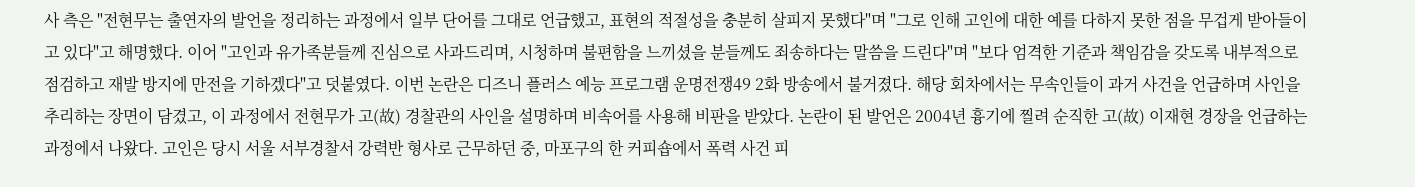사 측은 "전현무는 출연자의 발언을 정리하는 과정에서 일부 단어를 그대로 언급했고, 표현의 적절성을 충분히 살피지 못했다"며 "그로 인해 고인에 대한 예를 다하지 못한 점을 무겁게 받아들이고 있다"고 해명했다. 이어 "고인과 유가족분들께 진심으로 사과드리며, 시청하며 불편함을 느끼셨을 분들께도 죄송하다는 말씀을 드린다"며 "보다 엄격한 기준과 책임감을 갖도록 내부적으로 점검하고 재발 방지에 만전을 기하겠다"고 덧붙였다. 이번 논란은 디즈니 플러스 예능 프로그램 운명전쟁49 2화 방송에서 불거졌다. 해당 회차에서는 무속인들이 과거 사건을 언급하며 사인을 추리하는 장면이 담겼고, 이 과정에서 전현무가 고(故) 경찰관의 사인을 설명하며 비속어를 사용해 비판을 받았다. 논란이 된 발언은 2004년 흉기에 찔려 순직한 고(故) 이재현 경장을 언급하는 과정에서 나왔다. 고인은 당시 서울 서부경찰서 강력반 형사로 근무하던 중, 마포구의 한 커피숍에서 폭력 사건 피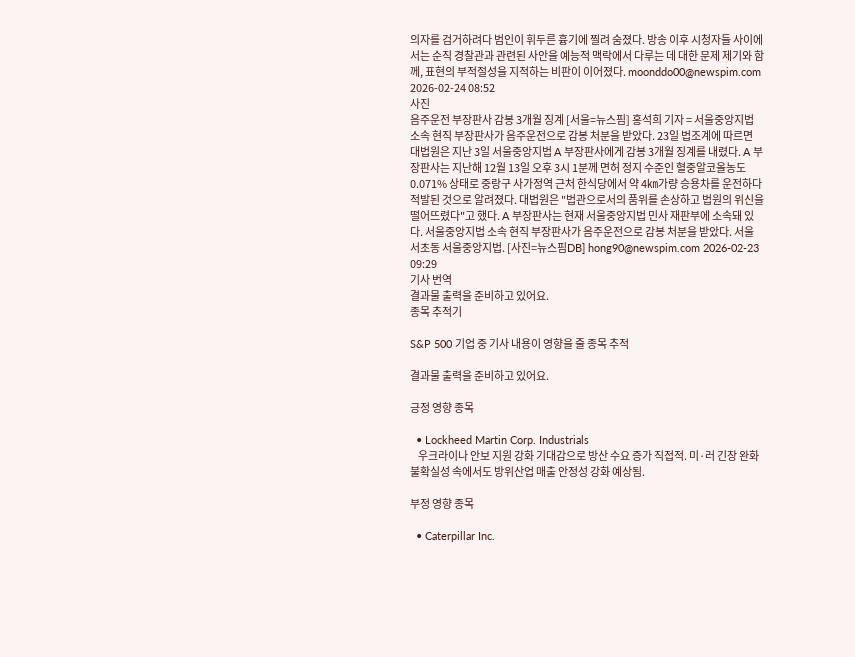의자를 검거하려다 범인이 휘두른 흉기에 찔려 숨졌다. 방송 이후 시청자들 사이에서는 순직 경찰관과 관련된 사안을 예능적 맥락에서 다루는 데 대한 문제 제기와 함께, 표현의 부적절성을 지적하는 비판이 이어졌다. moonddo00@newspim.com 2026-02-24 08:52
사진
음주운전 부장판사 감봉 3개월 징계 [서울=뉴스핌] 홍석희 기자 = 서울중앙지법 소속 현직 부장판사가 음주운전으로 감봉 처분을 받았다. 23일 법조계에 따르면 대법원은 지난 3일 서울중앙지법 A 부장판사에게 감봉 3개월 징계를 내렸다. A 부장판사는 지난해 12월 13일 오후 3시 1분께 면허 정지 수준인 혈중알코올농도 0.071% 상태로 중랑구 사가정역 근처 한식당에서 약 4㎞가량 승용차를 운전하다 적발된 것으로 알려졌다. 대법원은 "법관으로서의 품위를 손상하고 법원의 위신을 떨어뜨렸다"고 했다. A 부장판사는 현재 서울중앙지법 민사 재판부에 소속돼 있다. 서울중앙지법 소속 현직 부장판사가 음주운전으로 감봉 처분을 받았다. 서울 서초동 서울중앙지법. [사진=뉴스핌DB] hong90@newspim.com 2026-02-23 09:29
기사 번역
결과물 출력을 준비하고 있어요.
종목 추적기

S&P 500 기업 중 기사 내용이 영향을 줄 종목 추적

결과물 출력을 준비하고 있어요.

긍정 영향 종목

  • Lockheed Martin Corp. Industrials
    우크라이나 안보 지원 강화 기대감으로 방산 수요 증가 직접적. 미·러 긴장 완화 불확실성 속에서도 방위산업 매출 안정성 강화 예상됨.

부정 영향 종목

  • Caterpillar Inc.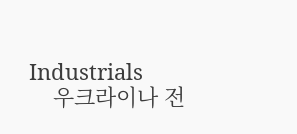Industrials
    우크라이나 전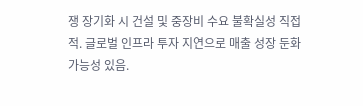쟁 장기화 시 건설 및 중장비 수요 불확실성 직접적. 글로벌 인프라 투자 지연으로 매출 성장 둔화 가능성 있음.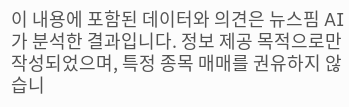이 내용에 포함된 데이터와 의견은 뉴스핌 AI가 분석한 결과입니다. 정보 제공 목적으로만 작성되었으며, 특정 종목 매매를 권유하지 않습니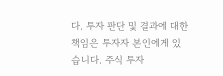다. 투자 판단 및 결과에 대한 책임은 투자자 본인에게 있습니다. 주식 투자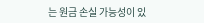는 원금 손실 가능성이 있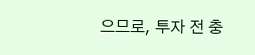으므로, 투자 전 충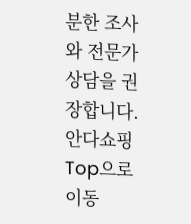분한 조사와 전문가 상담을 권장합니다.
안다쇼핑
Top으로 이동